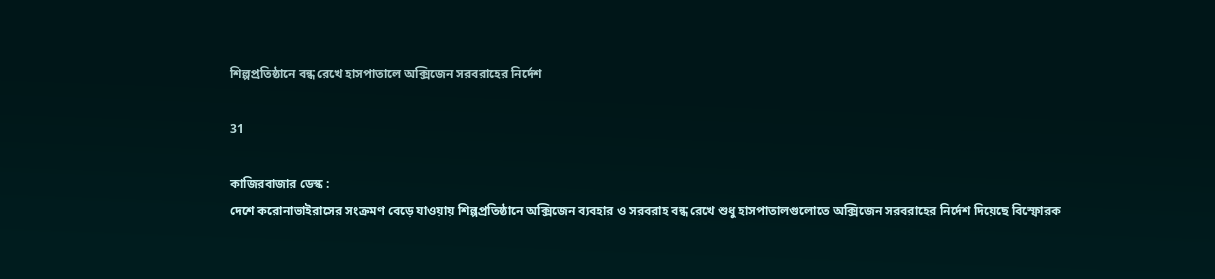শিল্পপ্রতিষ্ঠানে বন্ধ রেখে হাসপাতালে অক্সিজেন সরবরাহের নির্দেশ

31

কাজিরবাজার ডেস্ক :
দেশে করোনাভাইরাসের সংক্রমণ বেড়ে যাওয়ায় শিল্পপ্রতিষ্ঠানে অক্সিজেন ব্যবহার ও সরবরাহ বন্ধ রেখে শুধু হাসপাতালগুলোতে অক্সিজেন সরবরাহের নির্দেশ দিয়েছে বিস্ফোরক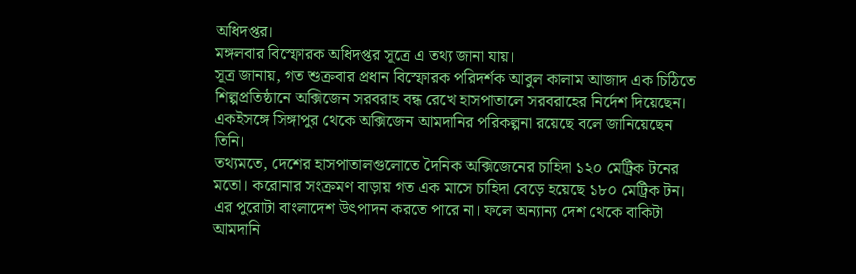অধিদপ্তর।
মঙ্গলবার বিস্ফোরক অধিদপ্তর সূত্রে এ তথ্য জানা যায়।
সূত্র জানায়, গত শুক্রবার প্রধান বিস্ফোরক পরিদর্শক আবুল কালাম আজাদ এক চিঠিতে শিল্পপ্রতিষ্ঠানে অক্সিজেন সরবরাহ বন্ধ রেখে হাসপাতালে সরবরাহের নির্দেশ দিয়েছেন। একইসঙ্গে সিঙ্গাপুর থেকে অক্সিজেন আমদানির পরিকল্পনা রয়েছে বলে জানিয়েছেন তিনি।
তথ্যমতে, দেশের হাসপাতালগুলোতে দৈনিক অক্সিজেনের চাহিদা ১২০ মেট্রিক টনের মতো। করোনার সংক্রমণ বাড়ায় গত এক মাসে চাহিদা বেড়ে হয়েছে ১৮০ মেট্রিক টন। এর পুরোটা বাংলাদেশ উৎপাদন করতে পারে না। ফলে অন্যান্য দেশ থেকে বাকিটা আমদানি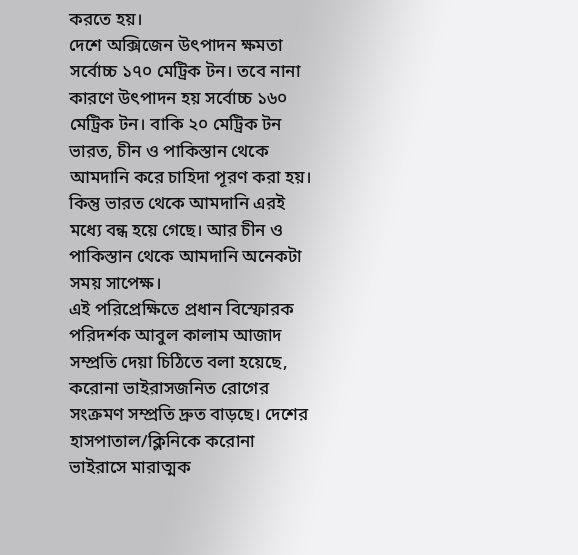করতে হয়।
দেশে অক্সিজেন উৎপাদন ক্ষমতা সর্বোচ্চ ১৭০ মেট্রিক টন। তবে নানা কারণে উৎপাদন হয় সর্বোচ্চ ১৬০ মেট্রিক টন। বাকি ২০ মেট্রিক টন ভারত, চীন ও পাকিস্তান থেকে আমদানি করে চাহিদা পূরণ করা হয়। কিন্তু ভারত থেকে আমদানি এরই মধ্যে বন্ধ হয়ে গেছে। আর চীন ও পাকিস্তান থেকে আমদানি অনেকটা সময় সাপেক্ষ।
এই পরিপ্রেক্ষিতে প্রধান বিস্ফোরক পরিদর্শক আবুল কালাম আজাদ সম্প্রতি দেয়া চিঠিতে বলা হয়েছে, করোনা ভাইরাসজনিত রোগের সংক্রমণ সম্প্রতি দ্রুত বাড়ছে। দেশের হাসপাতাল/ক্লিনিকে করোনা ভাইরাসে মারাত্মক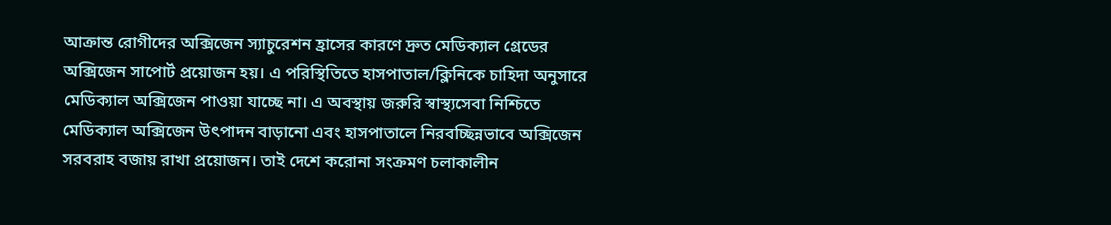আক্রান্ত রোগীদের অক্সিজেন স্যাচুরেশন হ্রাসের কারণে দ্রুত মেডিক্যাল গ্রেডের অক্সিজেন সাপোর্ট প্রয়োজন হয়। এ পরিস্থিতিতে হাসপাতাল/ক্লিনিকে চাহিদা অনুসারে মেডিক্যাল অক্সিজেন পাওয়া যাচ্ছে না। এ অবস্থায় জরুরি স্বাস্থ্যসেবা নিশ্চিতে মেডিক্যাল অক্সিজেন উৎপাদন বাড়ানো এবং হাসপাতালে নিরবচ্ছিন্নভাবে অক্সিজেন সরবরাহ বজায় রাখা প্রয়োজন। তাই দেশে করোনা সংক্রমণ চলাকালীন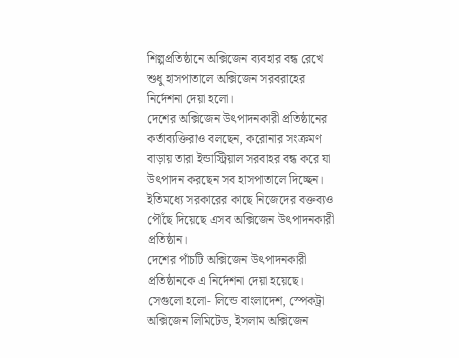শিল্পপ্রতিষ্ঠানে অক্সিজেন ব্যবহার বন্ধ রেখে শুধু হাসপাতালে অক্সিজেন সরবরাহের নির্দেশনা দেয়া হলো।
দেশের অক্সিজেন উৎপাদনকারী প্রতিষ্ঠানের কর্তাব্যক্তিরাও বলছেন, করোনার সংক্রমণ বাড়ায় তারা ইন্ডাস্ট্রিয়াল সরবাহর বন্ধ করে যা উৎপাদন করছেন সব হাসপাতালে দিচ্ছেন। ইতিমধ্যে সরকারের কাছে নিজেদের বক্তব্যও পৌঁছে দিয়েছে এসব অক্সিজেন উৎপাদনকারী প্রতিষ্ঠান।
দেশের পাঁচটি অক্সিজেন উৎপাদনকারী প্রতিষ্ঠানকে এ নির্দেশনা দেয়া হয়েছে। সেগুলো হলো- লিন্ডে বাংলাদেশ, স্পেকট্রা অক্সিজেন লিমিটেড, ইসলাম অক্সিজেন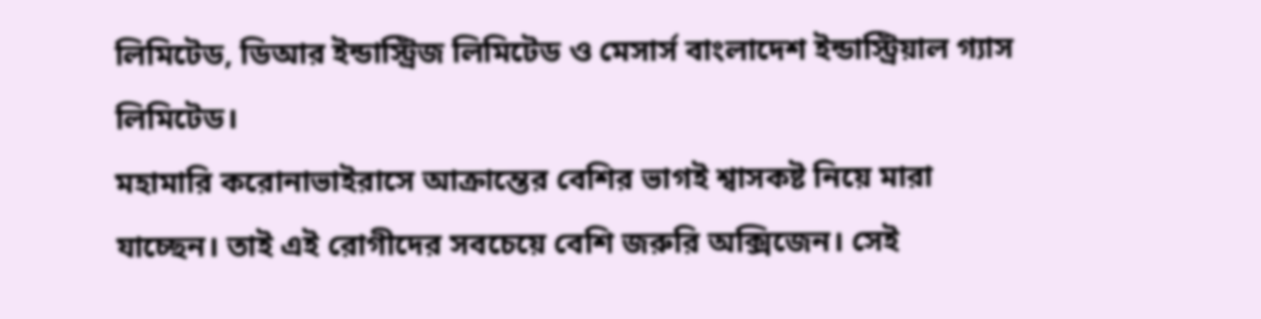লিমিটেড, ডিআর ইন্ডাস্ট্রিজ লিমিটেড ও মেসার্স বাংলাদেশ ইন্ডাস্ট্রিয়াল গ্যাস লিমিটেড।
মহামারি করোনাভাইরাসে আক্রান্তের বেশির ভাগই শ্বাসকষ্ট নিয়ে মারা যাচ্ছেন। তাই এই রোগীদের সবচেয়ে বেশি জরুরি অক্সিজেন। সেই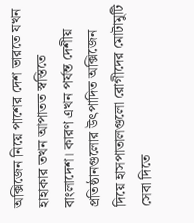অক্সিজেন নিয়ে পাশের দেশ ভারতে যখন হাহাকার তখন আপাতত স্বস্তিতে বাংলাদেশ। কারণ এখন পর্যন্ত দেশীয় প্রতিষ্ঠানগুলোর উৎপাদিত অক্সিজেন দিয়ে হাসপাতালগুলো রোগীদের মোটামুটি সেবা দিতে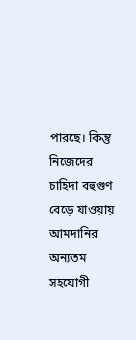পারছে। কিন্তু নিজেদের চাহিদা বহুগুণ বেড়ে যাওয়ায় আমদানির অন্যতম সহযোগী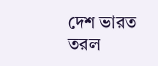দেশ ভারত তরল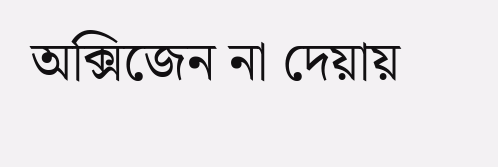অক্সিজেন না দেয়ায়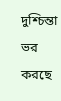দুশ্চিন্তা ভর করছে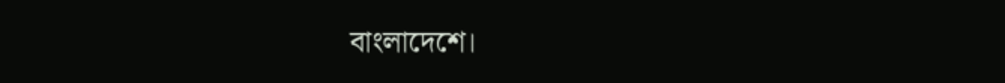বাংলাদেশে।